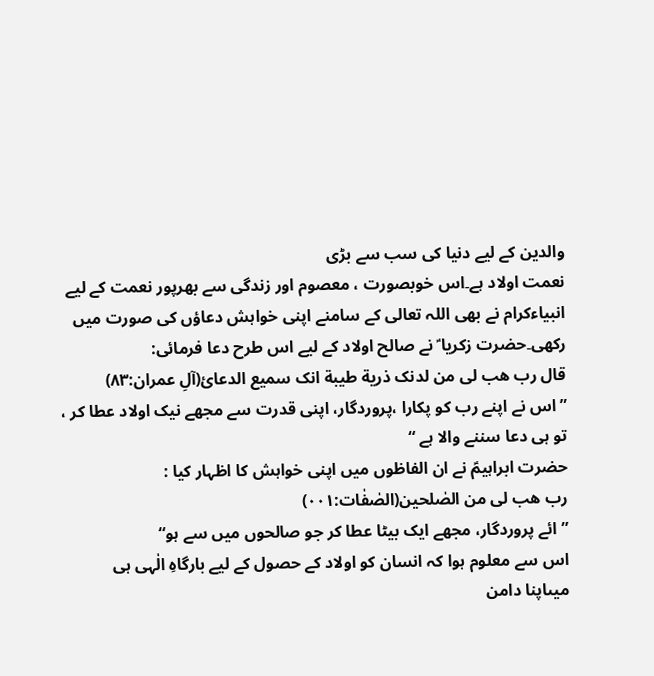والدین کے لیے دنیا کی سب سے بڑی
نعمت اولاد ہے۔اس خوبصورت ، معصوم اور زندگی سے بھرپور نعمت کے لیے
انبیاءکرام نے بھی اللہ تعالی کے سامنے اپنی خواہش دعاؤں کی صورت میں
رکھی۔حضرت زکریا ؑ نے صالح اولاد کے لیے اس طرح دعا فرمائی:
قال رب ھب لی من لدنک ذریة طیبة انک سمیع الدعائ(آلِ عمران:۸۳)
”اس نے اپنے رب کو پکارا ،پروردگار، اپنی قدرت سے مجھے نیک اولاد عطا کر ،
تو ہی دعا سننے والا ہے “
حضرت ابراہیمؑ نے ان الفاظوں میں اپنی خواہش کا اظہار کیا :
رب ھب لی من الصٰلحین(الصٰفٰات:۰۰۱)
”ائے پروردگار، مجھے ایک بیٹا عطا کر جو صالحوں میں سے ہو“
اس سے معلوم ہوا کہ انسان کو اولاد کے حصول کے لیے بارگاہِ الٰہی ہی
میںاپنا دامن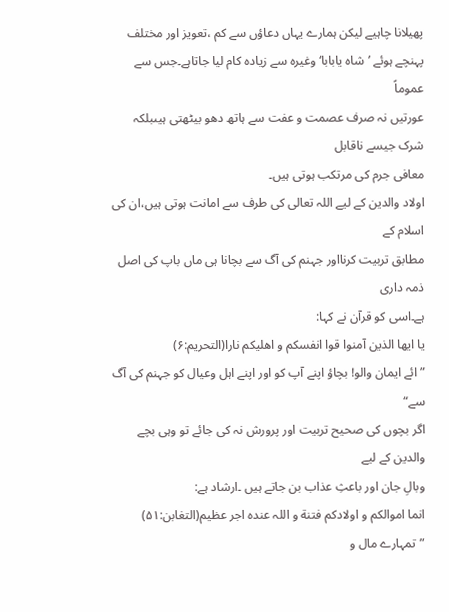پھیلانا چاہیے لیکن ہمارے یہاں دعاؤں سے کم ،تعویز اور مختلف
پہنچے ہوئے ’شاہ یابابا‘ وغیرہ سے زیادہ کام لیا جاتاہے۔جس سے عموماً
عورتیں نہ صرف عصمت و عفت سے ہاتھ دھو بیٹھتی ہیںبلکہ شرک جیسے ناقابل
معافی جرم کی مرتکب ہوتی ہیں۔
اولاد والدین کے لیے اللہ تعالی کی طرف سے امانت ہوتی ہیں،ان کی اسلام کے
مطابق تربیت کرنااور جہنم کی آگ سے بچانا ہی ماں باپ کی اصل ذمہ داری
ہے۔اسی کو قرآن نے کہا:
یا ایھا الذین آمنوا قوا انفسکم و اھلیکم نارا(التحریم:۶)
”ائے ایمان والو! بچاؤ اپنے آپ کو اور اپنے اہل وعیال کو جہنم کی آگ سے“
اگر بچوں کی صحیح تربیت اور پرورش نہ کی جائے تو وہی بچے والدین کے لیے
وبالِ جان اور باعثِ عذاب بن جاتے ہیں ۔ارشاد ہے:
انما اموالکم و اولادکم فتنة و اللہ عندہ اجر عظیم(التغابن:۵۱)
”تمہارے مال و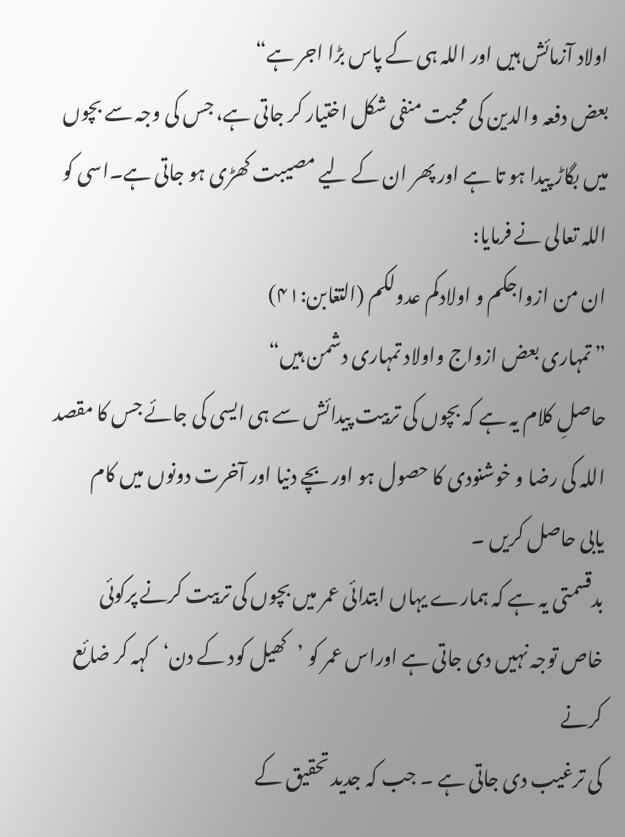اولاد آزمائش ہیں اور اللہ ہی کے پاس بڑا اجر ہے“
بعض دفعہ والدین کی محبت منفی شکل اختیار کر جاتی ہے، جس کی وجہ سے بچوں
میں بگاڑ پیدا ہو تا ہے اور پھر ان کے لیے مصیبت کھڑی ہو جاتی ہے۔اسی کو
اللہ تعالی نے فرمایا:
ان من ازواجکم و اولادکم عدولکم (التغابن:۴۱)
” تمہاری بعض ازواج واولاد تمہاری دشمن ہیں“
حاصلِ کلام یہ ہے کہ بچوں کی تربیت پیدائش سے ہی ایسی کی جائے جس کا مقصد
اللہ کی رضا و خوشنودی کا حصول ہو اور بچے دنیا اور آخرت دونوں میں کام
یابی حاصل کریں ۔
بدقسمتی یہ ہے کہ ہمارے یہاں ابتدائی عمر میں بچوں کی تربیت کرنے پرکوئی
خاص توجہ نہیں دی جاتی ہے اوراس عمر کو ’کھیل کود کے دن‘کہہ کر ضائع کرنے
کی ترغیب دی جاتی ہے ۔ جب کہ جدید تحقیق کے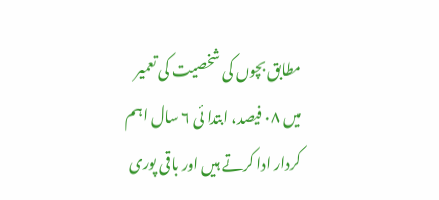مطابق بچوں کی شخصیت کی تعمیر
میں ۰۸ فیصد، ابتدا ئی ۶ سال اہم کردار ادا کرتے ہیں اور باقی پوری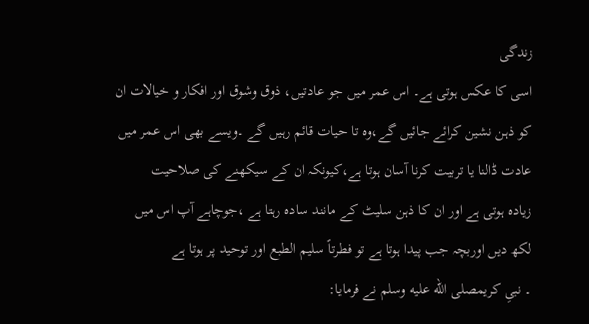زندگی
اسی کا عکس ہوتی ہے۔ اس عمر میں جو عادتیں، ذوق وشوق اور افکار و خیالات ان
کو ذہن نشین کرائے جائیں گے،وہ تا حیات قائم رہیں گے ۔ویسے بھی اس عمر میں
عادت ڈالنا یا تربیت کرنا آسان ہوتا ہے،کیونکہ ان کے سیکھنے کی صلاحیت
زیادہ ہوتی ہے اور ان کا ذہن سلیٹ کے مانند سادہ رہتا ہے ،جوچاہے آپ اس میں
لکھ دیں اوربچہ جب پیدا ہوتا ہے تو فطرتاً سلیم الطبع اور توحید پر ہوتا ہے
۔ نبیِ کریمصلى الله عليه وسلم نے فرمایا: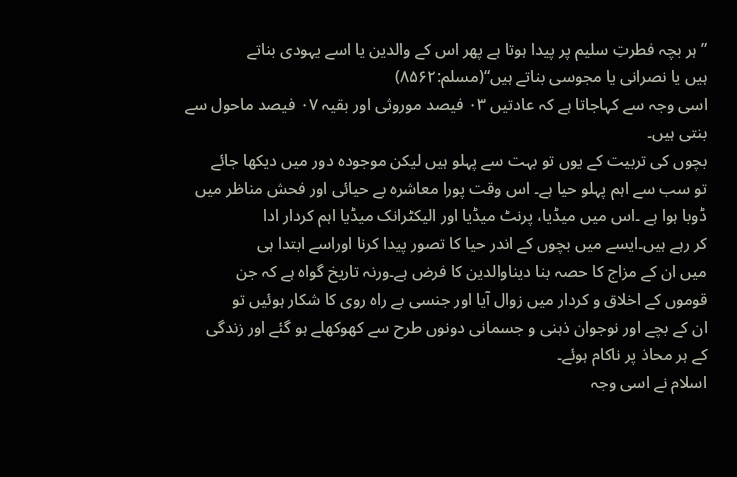”ہر بچہ فطرتِ سلیم پر پیدا ہوتا ہے پھر اس کے والدین یا اسے یہودی بناتے
ہیں یا نصرانی یا مجوسی بناتے ہیں“(مسلم:۸۵۶۲)
اسی وجہ سے کہاجاتا ہے کہ عادتیں ۰۳ فیصد موروثی اور بقیہ ۰۷ فیصد ماحول سے
بنتی ہیں۔
بچوں کی تربیت کے یوں تو بہت سے پہلو ہیں لیکن موجودہ دور میں دیکھا جائے
تو سب سے اہم پہلو حیا ہے۔ اس وقت پورا معاشرہ بے حیائی اور فحش مناظر میں
ڈوبا ہوا ہے ۔اس میں میڈیا، پرنٹ میڈیا اور الیکٹرانک میڈیا اہم کردار ادا
کر رہے ہیں۔ایسے میں بچوں کے اندر حیا کا تصور پیدا کرنا اوراسے ابتدا ہی
میں ان کے مزاج کا حصہ بنا دیناوالدین کا فرض ہے۔ورنہ تاریخ گواہ ہے کہ جن
قوموں کے اخلاق و کردار میں زوال آیا اور جنسی بے راہ روی کا شکار ہوئیں تو
ان کے بچے اور نوجوان ذہنی و جسمانی دونوں طرح سے کھوکھلے ہو گئے اور زندگی
کے ہر محاذ پر ناکام ہوئے۔
اسلام نے اسی وجہ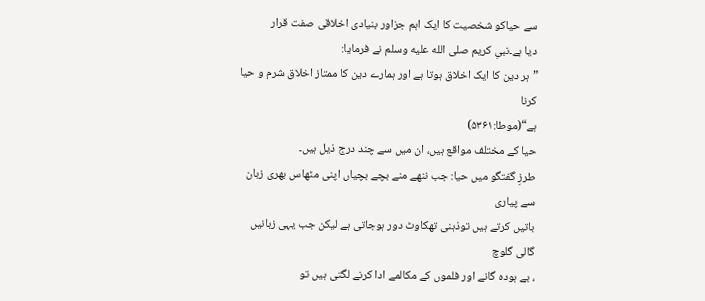سے حیاکو شخصیت کا ایک اہم جزاور بنیادی اخلاقی صفت قرار
دیا ہے۔نبیِ کریم صلى الله عليه وسلم نے فرمایا:
”ہر دین کا ایک اخلاق ہوتا ہے اور ہمارے دین کا ممتاز اخلاق شرم و حیا کرنا
ہے“(موطا:۵۳۶۱)
حیا کے مختلف مواقع ہیں، ان میں سے چند درج ذیل ہیں۔
طرزِ گفتگو میں حیا: جب ننھے منے بچے بچیاں اپنی مٹھاس بھری زبان سے پیاری
باتیں کرتے ہیں توذہنی تھکاوٹ دور ہوجاتی ہے لیکن جب یہی زبانیں گالی گلوچ
، بے ہودہ گانے اور فلموں کے مکالمے ادا کرنے لگتی ہیں تو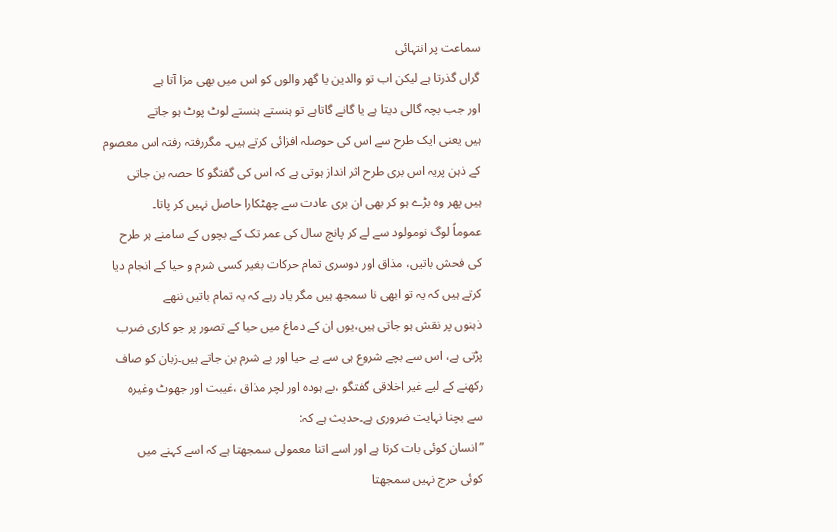سماعت پر انتہائی
گراں گذرتا ہے لیکن اب تو والدین یا گھر والوں کو اس میں بھی مزا آتا ہے
اور جب بچہ گالی دیتا ہے یا گانے گاتاہے تو ہنستے ہنستے لوٹ پوٹ ہو جاتے
ہیں یعنی ایک طرح سے اس کی حوصلہ افزائی کرتے ہیں۔ مگررفتہ رفتہ اس معصوم
کے ذہن پریہ اس بری طرح اثر انداز ہوتی ہے کہ اس کی گفتگو کا حصہ بن جاتی
ہیں پھر وہ بڑے ہو کر بھی ان بری عادت سے چھٹکارا حاصل نہیں کر پاتا۔
عموماً لوگ نومولود سے لے کر پانچ سال کی عمر تک کے بچوں کے سامنے ہر طرح
کی فحش باتیں، مذاق اور دوسری تمام حرکات بغیر کسی شرم و حیا کے انجام دیا
کرتے ہیں کہ یہ تو ابھی نا سمجھ ہیں مگر یاد رہے کہ یہ تمام باتیں ننھے
ذہنوں پر نقش ہو جاتی ہیں،یوں ان کے دماغ میں حیا کے تصور پر جو کاری ضرب
پڑتی ہے، اس سے بچے شروع ہی سے بے حیا اور بے شرم بن جاتے ہیں۔زبان کو صاف
رکھنے کے لیے غیر اخلاقی گفتگو ،بے ہودہ اور لچر مذاق ،غیبت اور جھوٹ وغیرہ
سے بچنا نہایت ضروری ہے۔حدیث ہے کہ:
”انسان کوئی بات کرتا ہے اور اسے اتنا معمولی سمجھتا ہے کہ اسے کہنے میں
کوئی حرج نہیں سمجھتا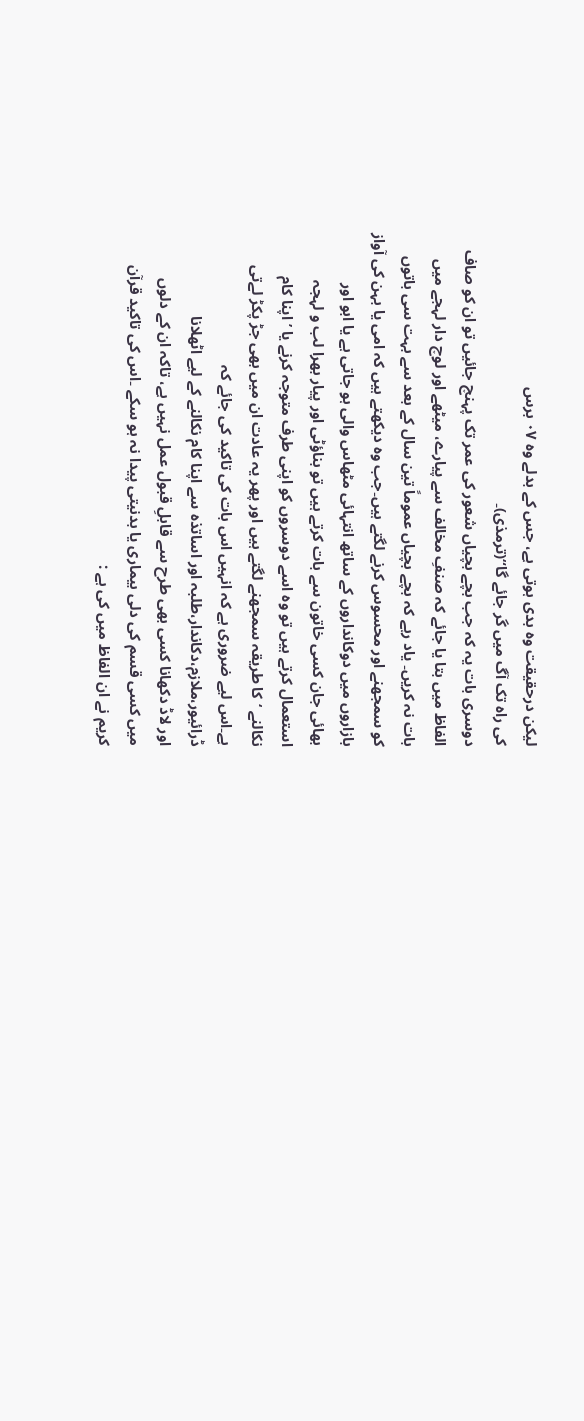لیکن درحقیقت وہ بدی ہوتی ہے، جس کے بدلے وہ ۰۷ برس
کی راہ تک آگ میں گر جائے گا“(ترمذی)۔
دوسری بات یہ کہ جب بچے بچیاں شعور کی عمر تک پہنچ جائیں تو ان کو صاف
الفاظ میں بتا یا جائے کہ صنفِ مخالف سے پیارے، میٹھے اور لوچ دار لہجے میں
بات نہ کریں۔ یاد رہے کہ بچے بچیاں عموماً تین سال کے بعد سے بہت سی باتوں
کو سمجھنے اور محسوس کرنے لگتے ہیں۔جب وہ دیکھتے ہیں کہ امی یا بہن کی آواز
بازاروں میں دوکانداروں کے ساتھ انتہائی مٹھاس والی ہو جاتی ہے یا ابو اور
بھائی جان کسی خاتون سے بات کرتے ہیں تو بناؤٹی اور پیار بھرا لب و لہجہ
استعمال کرتے ہیں تو وہ اسے دوسروں کو اپنی طرف متوجہ کرنے یا ’اپنا کام
نکالنے ‘کا طریقہ سمجھنے لگتے ہیں اور پھر یہ عادت ان میں بھی جڑ پکڑ لےتی
ہے۔اس لیے ضروری ہے کہ انہیں اس بات کی تاکید کی جائے کہ
ڈرائیور،ملازم،دکاندار،طلبہ اور اساتذہ سے اپنا کام نکالنے کے لیے اٹھلانا
اور لاڈ دکھانا کسی بھی طرح سے قابلِ قبول عمل نہیں ہے، تاکہ ان کے دلوں
میں کسی قسم کی دلی بیماری یا بدنیتی پیدا نہ ہو سکے ۔اس کی تاکید قرآن
کریم نے ان الفاظ میں کی ہے :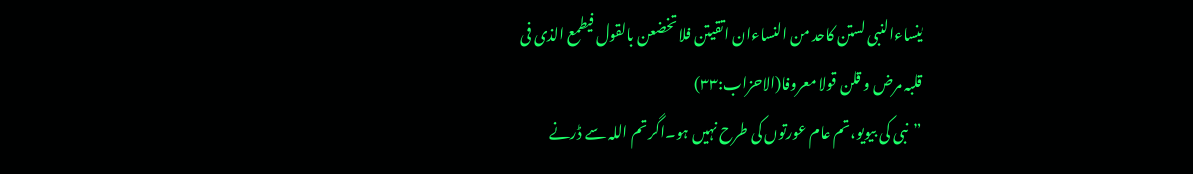یٰنساءالنبی لستن کاحد من النساءان اتقیتن فلا تخضعن بالقول فیطمع الذی فی
قلبہ مرض و قلن قولا معروفا(الاحزاب:۳۳)
”نبی کی بیویو،تم عام عورتوں کی طرح نہیں ہو۔اگر تم اللہ سے ڈرنے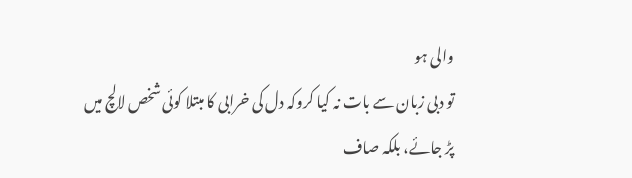والی ہو
تو دبی زبان سے بات نہ کیا کروکہ دل کی خرابی کا مبتلا کوئی شخص لالچ میں
پڑ جائے، بلکہ صاف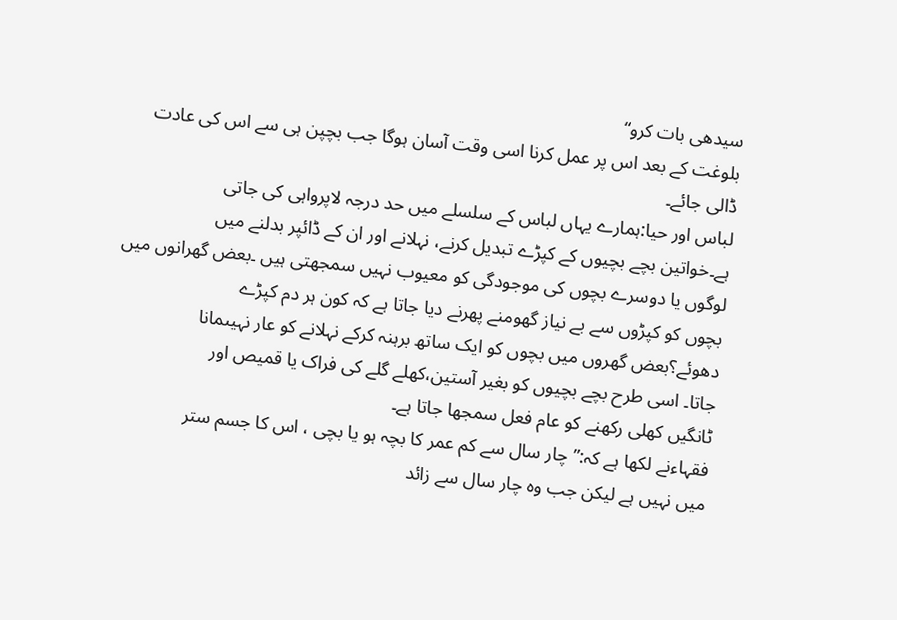سیدھی بات کرو“
بلوغت کے بعد اس پر عمل کرنا اسی وقت آسان ہوگا جب بچپن ہی سے اس کی عادت
ڈالی جائے۔
لباس اور حیا:ہمارے یہاں لباس کے سلسلے میں حد درجہ لاپرواہی کی جاتی
ہے۔خواتین بچے بچیوں کے کپڑے تبدیل کرنے، نہلانے اور ان کے ڈائپر بدلنے میں
لوگوں یا دوسرے بچوں کی موجودگی کو معیوب نہیں سمجھتی ہیں ۔بعض گھرانوں میں
بچوں کو کپڑوں سے بے نیاز گھومنے پھرنے دیا جاتا ہے کہ کون ہر دم کپڑے
دھوئے؟بعض گھروں میں بچوں کو ایک ساتھ برہنہ کرکے نہلانے کو عار نہیںمانا
جاتا۔ اسی طرح بچے بچیوں کو بغیر آستین،کھلے گلے کی فراک یا قمیص اور
ٹانگیں کھلی رکھنے کو عام فعل سمجھا جاتا ہے۔
فقہاءنے لکھا ہے کہ:”چار سال سے کم عمر کا بچہ ہو یا بچی ، اس کا جسم ستر
میں نہیں ہے لیکن جب وہ چار سال سے زائد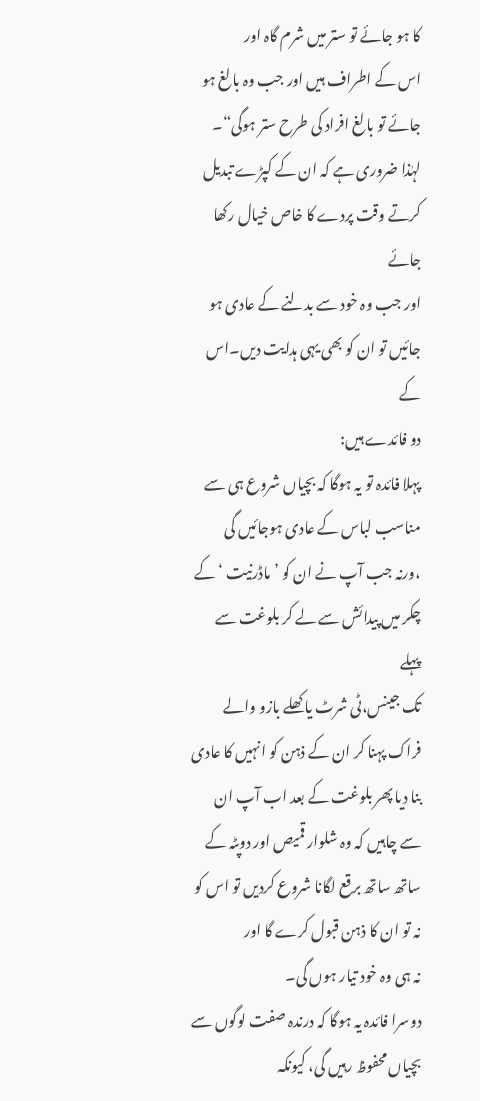کا ہو جائے تو ستر میں شرم گاہ اور
اس کے اطراف ہیں اور جب وہ بالغ ہو جائے تو بالغ افراد کی طرح ستر ہوگی“۔
لہٰذا ضروری ہے کہ ان کے کپڑے تبدیل کرتے وقت پردے کا خاص خیال رکھا جائے
اور جب وہ خود سے بدلنے کے عادی ہو جائیں تو ان کو بھی یہی ہدایت دیں۔اس کے
دو فائدے ہیں:
پہلا فائدہ تو یہ ہوگا کہ بچیاں شروع ہی سے مناسب لباس کے عادی ہوجائیں گی
،ورنہ جب آپ نے ان کو ’ماڈرنیت ‘ کے چکر میں پیدائش سے لے کر بلوغت سے پہلے
تک جینس،ٹی شرٹ یا کھلے بازو والے فراک پہنا کر ان کے ذہن کو انہیں کا عادی
بنا دیا پھر بلوغت کے بعد اب آپ ان سے چاہیں کہ وہ شلوار قمیص اور دوپٹہ کے
ساتھ ساتھ برقع لگانا شروع کردیں تو اس کو نہ تو ان کا ذہن قبول کرے گا اور
نہ ہی وہ خود تیار ہوں گی۔
دوسرا فائدہ یہ ہوگا کہ درندہ صفت لوگوں سے بچیاں محفوظ رہیں گی، کیونکہ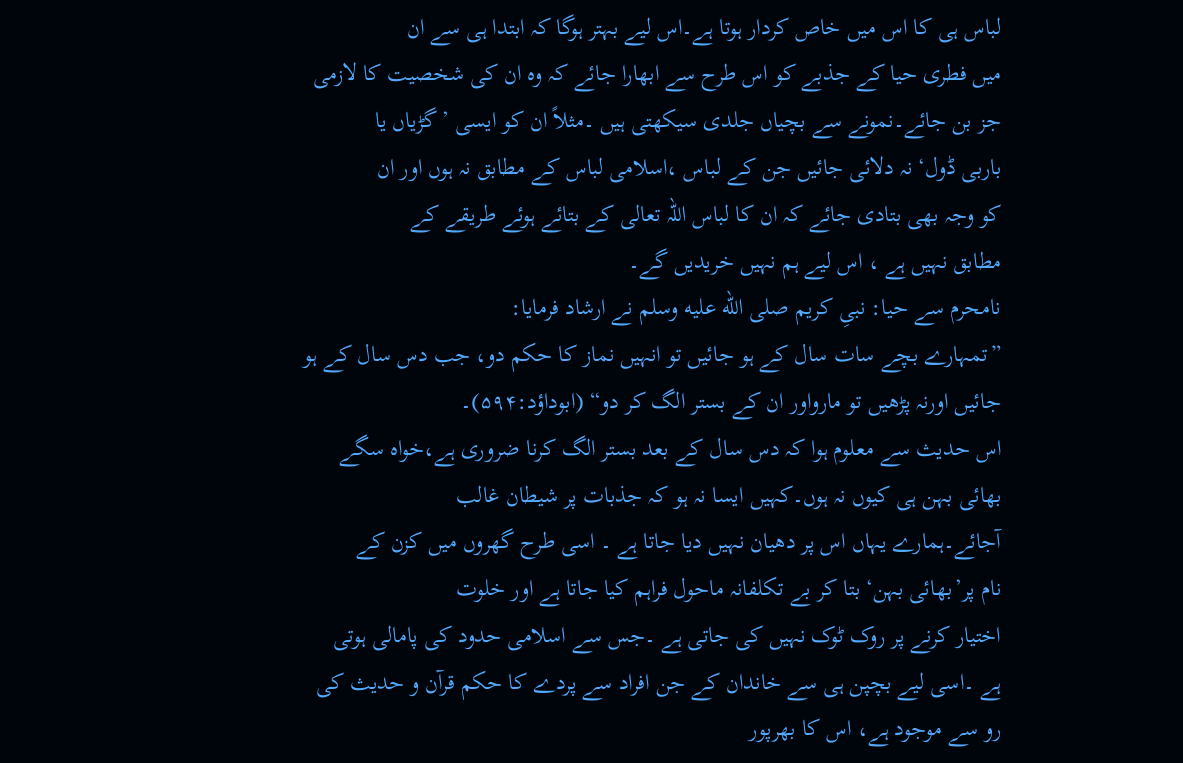لباس ہی کا اس میں خاص کردار ہوتا ہے۔اس لیے بہتر ہوگا کہ ابتدا ہی سے ان
میں فطری حیا کے جذبے کو اس طرح سے ابھارا جائے کہ وہ ان کی شخصیت کا لازمی
جز بن جائے۔نمونے سے بچیاں جلدی سیکھتی ہیں ۔مثلاً ان کو ایسی ’گڑیاں یا
باربی ڈول‘ نہ دلائی جائیں جن کے لباس ،اسلامی لباس کے مطابق نہ ہوں اور ان
کو وجہ بھی بتادی جائے کہ ان کا لباس اللہ تعالی کے بتائے ہوئے طریقے کے
مطابق نہیں ہے ، اس لیے ہم نہیں خریدیں گے۔
نامحرم سے حیا: نبیِ کریم صلى الله عليه وسلم نے ارشاد فرمایا:
”تمہارے بچے سات سال کے ہو جائیں تو انہیں نماز کا حکم دو، جب دس سال کے ہو
جائیں اورنہ پڑھیں تو مارواور ان کے بستر الگ کر دو“ (ابوداؤد:۵۹۴)۔
اس حدیث سے معلوم ہوا کہ دس سال کے بعد بستر الگ کرنا ضروری ہے،خواہ سگے
بھائی بہن ہی کیوں نہ ہوں۔کہیں ایسا نہ ہو کہ جذبات پر شیطان غالب
آجائے۔ہمارے یہاں اس پر دھیان نہیں دیا جاتا ہے ۔ اسی طرح گھروں میں کزن کے
نام پر’بھائی بہن‘ بتا کر بے تکلفانہ ماحول فراہم کیا جاتا ہے اور خلوت
اختیار کرنے پر روک ٹوک نہیں کی جاتی ہے ۔جس سے اسلامی حدود کی پامالی ہوتی
ہے ۔اسی لیے بچپن ہی سے خاندان کے جن افراد سے پردے کا حکم قرآن و حدیث کی
رو سے موجود ہے، اس کا بھرپور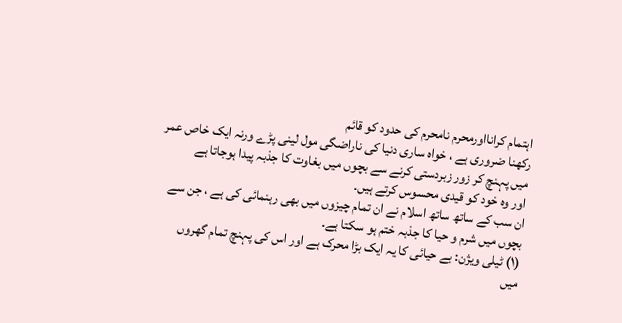اہتمام کرانااورمحرم نامحرم کی حدود کو قائم
رکھنا ضروری ہے ، خواہ ساری دنیا کی ناراضگی مول لینی پڑے ورنہ ایک خاص عمر
میں پہنچ کر زور زبردستی کرنے سے بچوں میں بغاوت کا جذبہ پیدا ہوجاتا ہے
اور وہ خود کو قیدی محسوس کرتے ہیں۔
ان سب کے ساتھ ساتھ اسلام نے ان تمام چیزوں میں بھی رہنمائی کی ہے ، جن سے
بچوں میں شرم و حیا کا جذبہ ختم ہو سکتا ہے۔
(۱) ٹیلی ویژن: بے حیائی کا یہ ایک بڑا محرک ہے اور اس کی پہنچ تمام گھروں
میں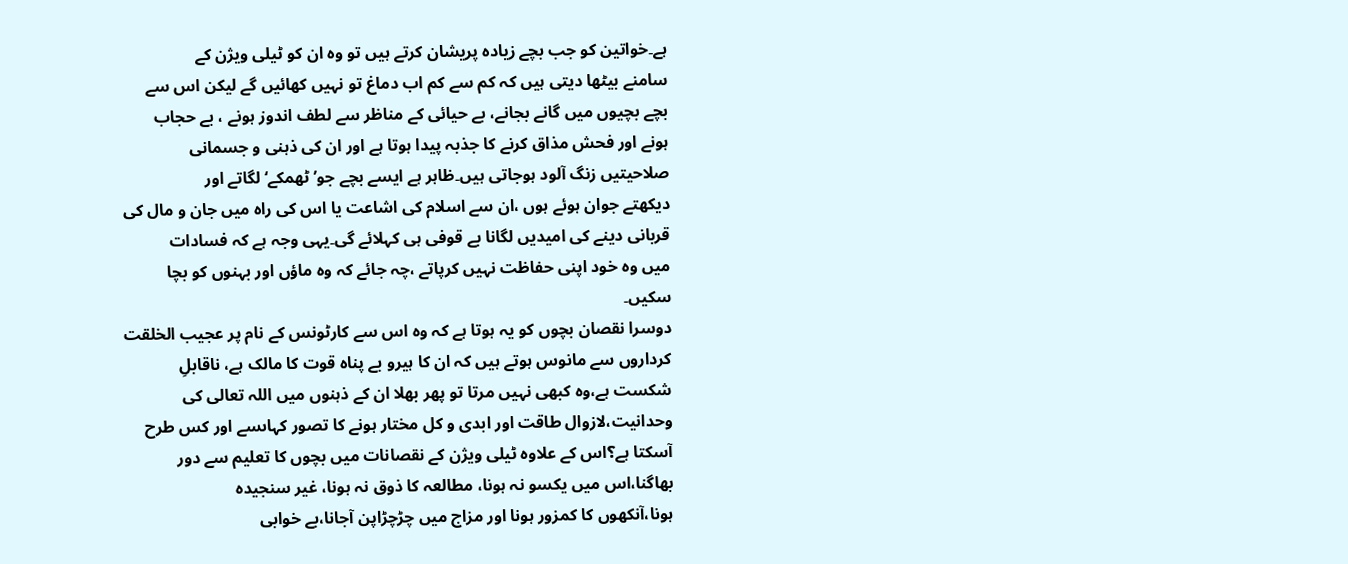ہے۔خواتین کو جب بچے زیادہ پریشان کرتے ہیں تو وہ ان کو ٹیلی ویژن کے
سامنے بیٹھا دیتی ہیں کہ کم سے کم اب دماغ تو نہیں کھائیں گے لیکن اس سے
بچے بچیوں میں گانے بجانے، بے حیائی کے مناظر سے لطف اندوز ہونے ، بے حجاب
ہونے اور فحش مذاق کرنے کا جذبہ پیدا ہوتا ہے اور ان کی ذہنی و جسمانی
صلاحیتیں زنگ آلود ہوجاتی ہیں۔ظاہر ہے ایسے بچے جو’ ٹھمکے‘ لگاتے اور
دیکھتے جوان ہوئے ہوں ،ان سے اسلام کی اشاعت یا اس کی راہ میں جان و مال کی
قربانی دینے کی امیدیں لگانا بے قوفی ہی کہلائے گی۔یہی وجہ ہے کہ فسادات
میں وہ خود اپنی حفاظت نہیں کرپاتے ،چہ جائے کہ وہ ماؤں اور بہنوں کو بچا
سکیں۔
دوسرا نقصان بچوں کو یہ ہوتا ہے کہ وہ اس سے کارٹونس کے نام پر عجیب الخلقت
کرداروں سے مانوس ہوتے ہیں کہ ان کا ہیرو بے پناہ قوت کا مالک ہے، ناقابلِ
شکست ہے،وہ کبھی نہیں مرتا تو پھر بھلا ان کے ذہنوں میں اللہ تعالی کی
وحدانیت،لازوال طاقت اور ابدی و کل مختار ہونے کا تصور کہاںسے اور کس طرح
آسکتا ہے؟اس کے علاوہ ٹیلی ویژن کے نقصانات میں بچوں کا تعلیم سے دور
بھاگنا،اس میں یکسو نہ ہونا، مطالعہ کا ذوق نہ ہونا، غیر سنجیدہ
ہونا،آنکھوں کا کمزور ہونا اور مزاج میں چڑچڑاپن آجانا،بے خوابی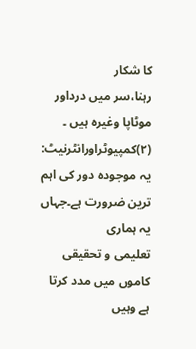کا شکار
رہنا،سر میں درداور موٹاپا وغیرہ ہیں ۔
(۲)کمپیوٹراورانٹرنیٹ: یہ موجودہ دور کی اہم ترین ضرورت ہے۔جہاں یہ ہماری
تعلیمی و تحقیقی کاموں میں مدد کرتا ہے وہیں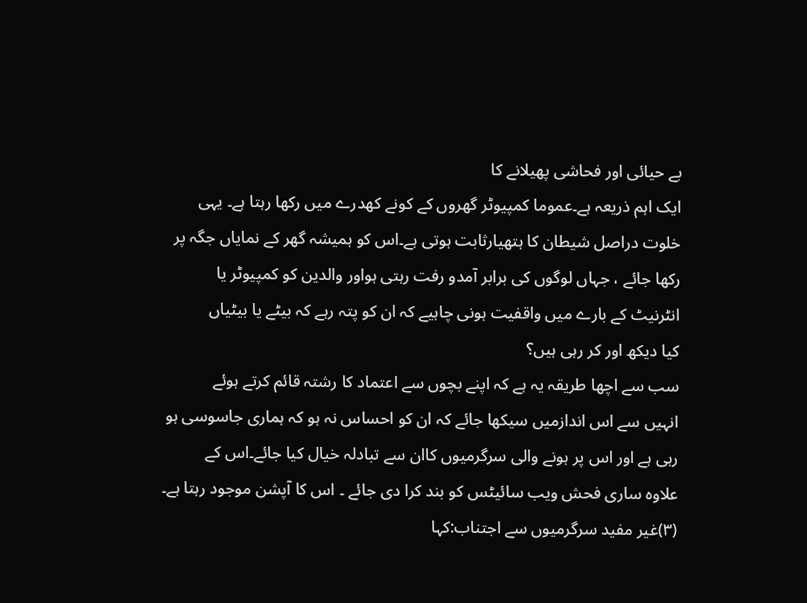بے حیائی اور فحاشی پھیلانے کا
ایک اہم ذریعہ ہے۔عموما کمپیوٹر گھروں کے کونے کھدرے میں رکھا رہتا ہے۔ یہی
خلوت دراصل شیطان کا ہتھیارثابت ہوتی ہے۔اس کو ہمیشہ گھر کے نمایاں جگہ پر
رکھا جائے ، جہاں لوگوں کی برابر آمدو رفت رہتی ہواور والدین کو کمپیوٹر یا
انٹرنیٹ کے بارے میں واقفیت ہونی چاہیے کہ ان کو پتہ رہے کہ بیٹے یا بیٹیاں
کیا دیکھ اور کر رہی ہیں؟
سب سے اچھا طریقہ یہ ہے کہ اپنے بچوں سے اعتماد کا رشتہ قائم کرتے ہوئے
انہیں سے اس اندازمیں سیکھا جائے کہ ان کو احساس نہ ہو کہ ہماری جاسوسی ہو
رہی ہے اور اس پر ہونے والی سرگرمیوں کاان سے تبادلہ خیال کیا جائے۔اس کے
علاوہ ساری فحش ویب سائیٹس کو بند کرا دی جائے ۔ اس کا آپشن موجود رہتا ہے۔
(۳)غیر مفید سرگرمیوں سے اجتناب:کہا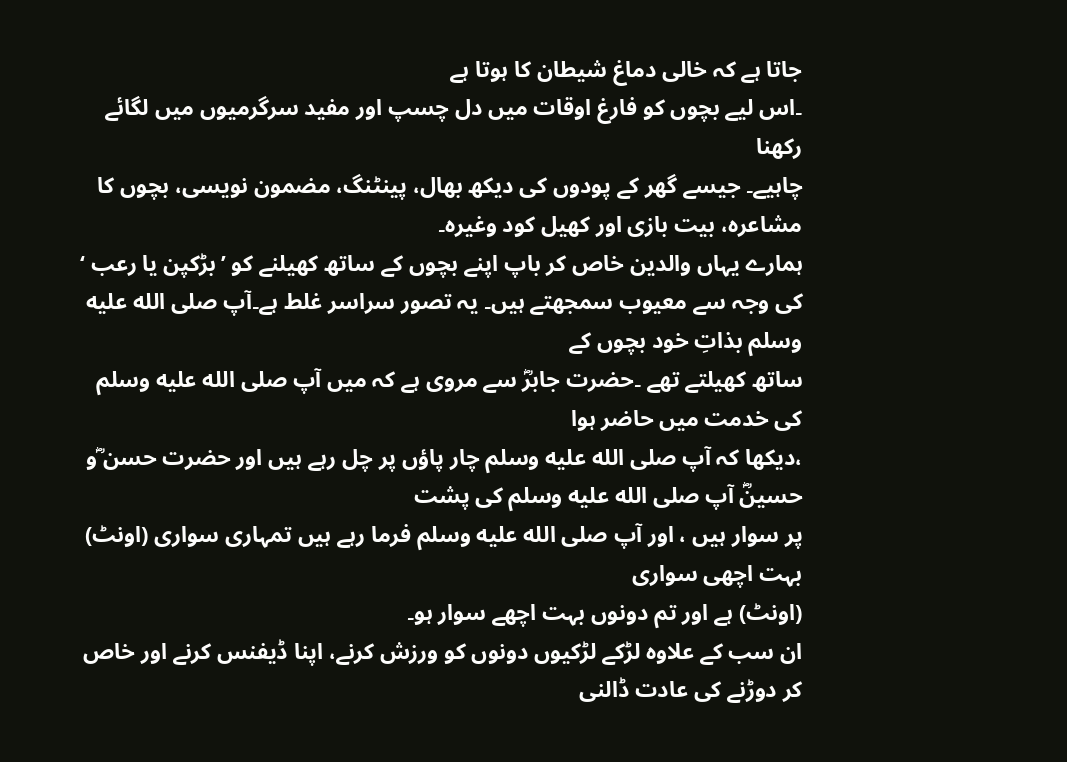جاتا ہے کہ خالی دماغ شیطان کا ہوتا ہے
۔اس لیے بچوں کو فارغ اوقات میں دل چسپ اور مفید سرگرمیوں میں لگائے رکھنا
چاہیے۔ جیسے گھر کے پودوں کی دیکھ بھال، پینٹنگ، مضمون نویسی، بچوں کا
مشاعرہ، بیت بازی اور کھیل کود وغیرہ۔
ہمارے یہاں والدین خاص کر باپ اپنے بچوں کے ساتھ کھیلنے کو ’بڑکپن یا رعب ‘
کی وجہ سے معیوب سمجھتے ہیں۔ یہ تصور سراسر غلط ہے۔آپ صلى الله عليه وسلم بذاتِ خود بچوں کے
ساتھ کھیلتے تھے ۔حضرت جابرؓ سے مروی ہے کہ میں آپ صلى الله عليه وسلم کی خدمت میں حاضر ہوا
،دیکھا کہ آپ صلى الله عليه وسلم چار پاؤں پر چل رہے ہیں اور حضرت حسن ؓو حسینؓ آپ صلى الله عليه وسلم کی پشت
پر سوار ہیں ، اور آپ صلى الله عليه وسلم فرما رہے ہیں تمہاری سواری (اونٹ) بہت اچھی سواری
(اونٹ) ہے اور تم دونوں بہت اچھے سوار ہو۔
ان سب کے علاوہ لڑکے لڑکیوں دونوں کو ورزش کرنے، اپنا ڈیفنس کرنے اور خاص
کر دوڑنے کی عادت ڈالنی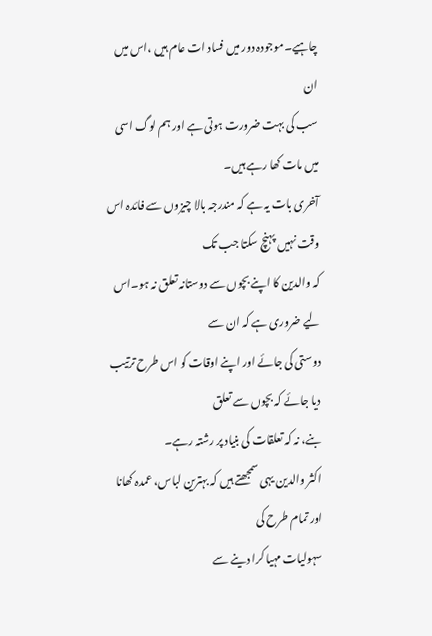چاہیے۔موجودہ دور میں فساد ات عام ہیں ،اس میں ان
سب کی بہت ضرورت ہوتی ہے اور ہم لوگ اسی میں مات کھا رہے ہیں۔
آخری بات یہ ہے کہ مندرجہ بالا چیزوں سے فائدہ اس وقت نہیں پہنچ سکتا جب تک
کہ والدین کا اپنے بچوں سے دوستانہ تعلق نہ ہو۔اس لیے ضروری ہے کہ ان سے
دوستی کی جائے اور اپنے اوقات کو اس طرح ترتیب دیا جائے کہ بچوں سے تعلق
بنے، نہ کہ تعلقات کی بنیاد پر رشتہ رہے۔
اکثر والدین یہی سمجھتے ہیں کہ بہترین لباس، عمدہ کھانا اور تمام طرح کی
سہولیات مہیا کرا دینے سے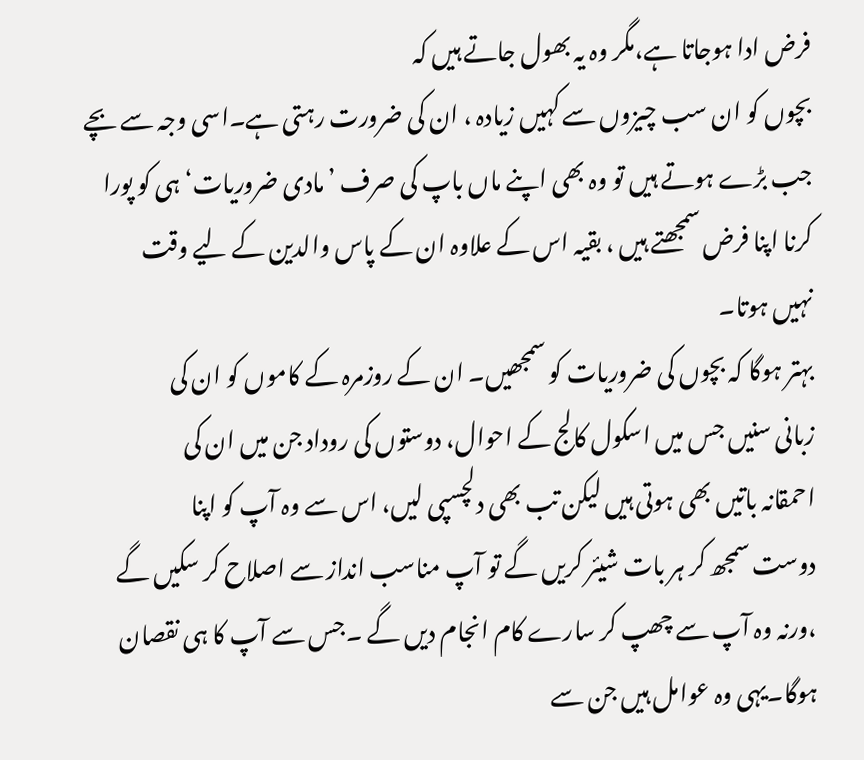فرض ادا ہوجاتا ہے،مگر وہ یہ بھول جاتے ہیں کہ
بچوں کو ان سب چیزوں سے کہیں زیادہ ، ان کی ضرورت رہتی ہے۔اسی وجہ سے بچے
جب بڑے ہوتے ہیں تو وہ بھی اپنے ماں باپ کی صرف ’مادی ضروریات‘ ہی کو پورا
کرنا اپنا فرض سمجھتے ہیں ، بقیہ اس کے علاوہ ان کے پاس والدین کے لیے وقت
نہیں ہوتا۔
بہتر ہوگا کہ بچوں کی ضروریات کو سمجھیں۔ ان کے روزمرہ کے کاموں کو ان کی
زبانی سنیں جس میں اسکول کالج کے احوال، دوستوں کی روداد جن میں ان کی
احمقانہ باتیں بھی ہوتی ہیں لیکن تب بھی دلچسپی لیں، اس سے وہ آپ کو اپنا
دوست سمجھ کر ہر بات شیئر کریں گے تو آپ مناسب انداز سے اصلاح کر سکیں گے
،ورنہ وہ آپ سے چھپ کر سارے کام انجام دیں گے ۔جس سے آپ کا ہی نقصان
ہوگا۔یہی وہ عوامل ہیں جن سے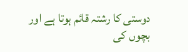دوستی کا رشتہ قائم ہوتا ہے اور بچوں کی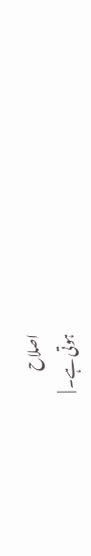اصلاح
ہوتی ہے۔ |